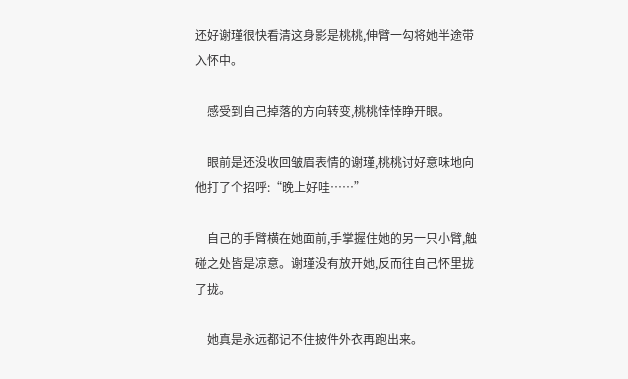还好谢瑾很快看清这身影是桃桃,伸臂一勾将她半途带入怀中。

    感受到自己掉落的方向转变,桃桃悻悻睁开眼。

    眼前是还没收回皱眉表情的谢瑾,桃桃讨好意味地向他打了个招呼:“晚上好哇……”

    自己的手臂横在她面前,手掌握住她的另一只小臂,触碰之处皆是凉意。谢瑾没有放开她,反而往自己怀里拢了拢。

    她真是永远都记不住披件外衣再跑出来。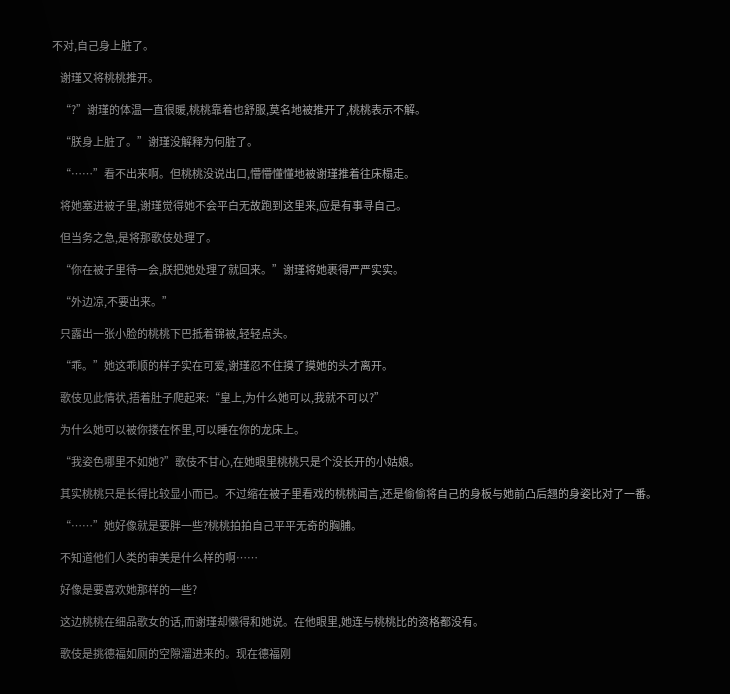不对,自己身上脏了。

    谢瑾又将桃桃推开。

    “?”谢瑾的体温一直很暖,桃桃靠着也舒服,莫名地被推开了,桃桃表示不解。

    “朕身上脏了。”谢瑾没解释为何脏了。

    “……”看不出来啊。但桃桃没说出口,懵懵懂懂地被谢瑾推着往床榻走。

    将她塞进被子里,谢瑾觉得她不会平白无故跑到这里来,应是有事寻自己。

    但当务之急,是将那歌伎处理了。

    “你在被子里待一会,朕把她处理了就回来。”谢瑾将她裹得严严实实。

    “外边凉,不要出来。”

    只露出一张小脸的桃桃下巴抵着锦被,轻轻点头。

    “乖。”她这乖顺的样子实在可爱,谢瑾忍不住摸了摸她的头才离开。

    歌伎见此情状,捂着肚子爬起来:“皇上,为什么她可以,我就不可以?”

    为什么她可以被你搂在怀里,可以睡在你的龙床上。

    “我姿色哪里不如她?”歌伎不甘心,在她眼里桃桃只是个没长开的小姑娘。

    其实桃桃只是长得比较显小而已。不过缩在被子里看戏的桃桃闻言,还是偷偷将自己的身板与她前凸后翘的身姿比对了一番。

    “……”她好像就是要胖一些?桃桃拍拍自己平平无奇的胸脯。

    不知道他们人类的审美是什么样的啊……

    好像是要喜欢她那样的一些?

    这边桃桃在细品歌女的话,而谢瑾却懒得和她说。在他眼里,她连与桃桃比的资格都没有。

    歌伎是挑德福如厕的空隙溜进来的。现在德福刚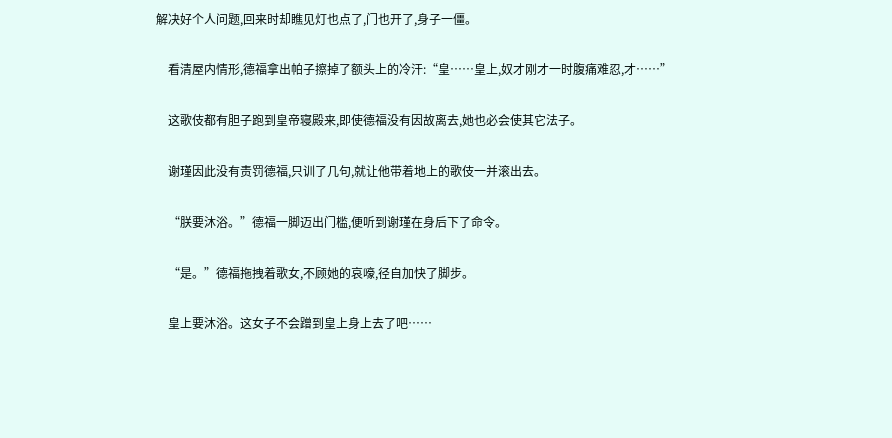解决好个人问题,回来时却瞧见灯也点了,门也开了,身子一僵。

    看清屋内情形,德福拿出帕子擦掉了额头上的冷汗:“皇……皇上,奴才刚才一时腹痛难忍,才……”

    这歌伎都有胆子跑到皇帝寝殿来,即使德福没有因故离去,她也必会使其它法子。

    谢瑾因此没有责罚德福,只训了几句,就让他带着地上的歌伎一并滚出去。

    “朕要沐浴。”德福一脚迈出门槛,便听到谢瑾在身后下了命令。

    “是。”德福拖拽着歌女,不顾她的哀嚎,径自加快了脚步。

    皇上要沐浴。这女子不会蹭到皇上身上去了吧……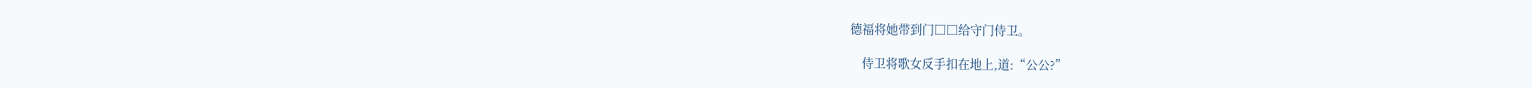德福将她带到门□□给守门侍卫。

    侍卫将歌女反手扣在地上,道:“公公?”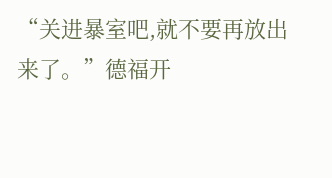“关进暴室吧,就不要再放出来了。”德福开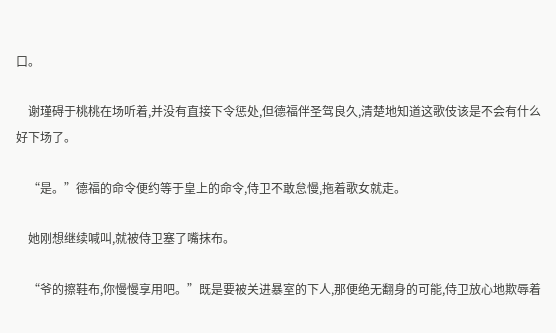口。

    谢瑾碍于桃桃在场听着,并没有直接下令惩处,但德福伴圣驾良久,清楚地知道这歌伎该是不会有什么好下场了。

    “是。”德福的命令便约等于皇上的命令,侍卫不敢怠慢,拖着歌女就走。

    她刚想继续喊叫,就被侍卫塞了嘴抹布。

    “爷的擦鞋布,你慢慢享用吧。”既是要被关进暴室的下人,那便绝无翻身的可能,侍卫放心地欺辱着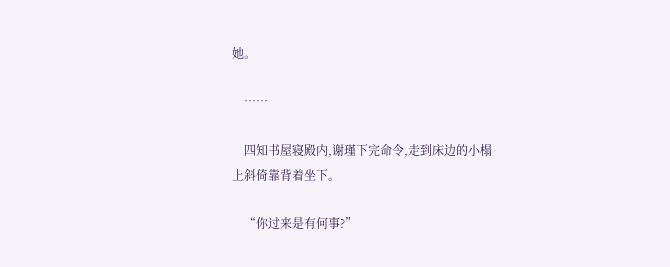她。

    ……

    四知书屋寝殿内,谢瑾下完命令,走到床边的小榻上斜倚靠背着坐下。

    “你过来是有何事?”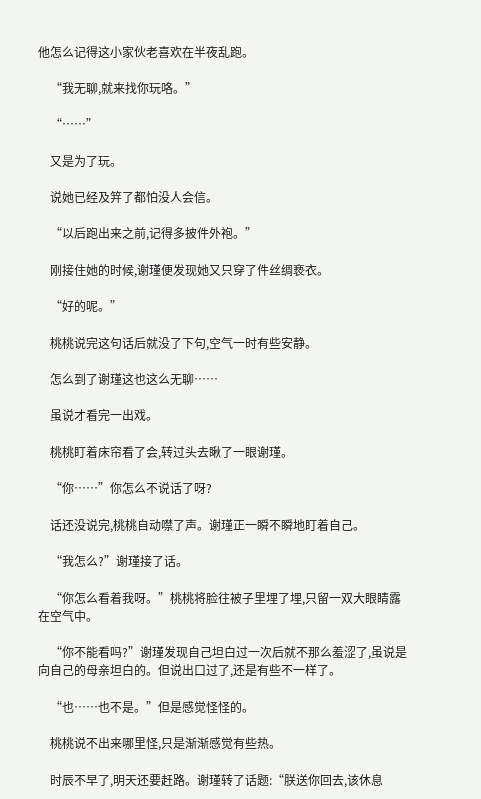他怎么记得这小家伙老喜欢在半夜乱跑。

    “我无聊,就来找你玩咯。”

    “……”

    又是为了玩。

    说她已经及笄了都怕没人会信。

    “以后跑出来之前,记得多披件外袍。”

    刚接住她的时候,谢瑾便发现她又只穿了件丝绸亵衣。

    “好的呢。”

    桃桃说完这句话后就没了下句,空气一时有些安静。

    怎么到了谢瑾这也这么无聊……

    虽说才看完一出戏。

    桃桃盯着床帘看了会,转过头去瞅了一眼谢瑾。

    “你……”你怎么不说话了呀?

    话还没说完,桃桃自动噤了声。谢瑾正一瞬不瞬地盯着自己。

    “我怎么?”谢瑾接了话。

    “你怎么看着我呀。”桃桃将脸往被子里埋了埋,只留一双大眼睛露在空气中。

    “你不能看吗?”谢瑾发现自己坦白过一次后就不那么羞涩了,虽说是向自己的母亲坦白的。但说出口过了,还是有些不一样了。

    “也……也不是。”但是感觉怪怪的。

    桃桃说不出来哪里怪,只是渐渐感觉有些热。

    时辰不早了,明天还要赶路。谢瑾转了话题:“朕送你回去,该休息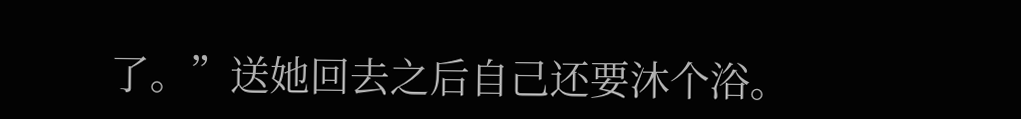了。”送她回去之后自己还要沐个浴。